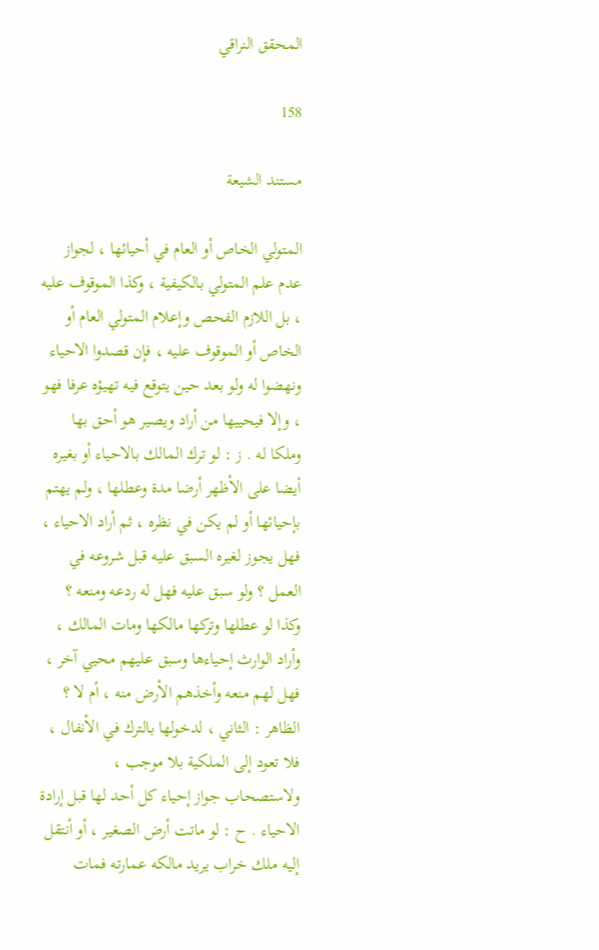المحقق النراقي

158

مستند الشيعة

المتولي الخاص أو العام في أحيائها ، لجواز عدم علم المتولي بالكيفية ، وكذا الموقوف عليه ، بل اللازم الفحص وإعلام المتولي العام أو الخاص أو الموقوف عليه ، فإن قصدوا الاحياء ونهضوا له ولو بعد حين يتوقع فيه تهيؤه عرفا فهو ، وإلا فيحييها من أراد ويصير هو أحق بها وملكا له . ز : لو ترك المالك بالاحياء أو بغيره أيضا على الأظهر أرضا مدة وعطلها ، ولم يهتم بإحيائها أو لم يكن في نظره ، ثم أراد الاحياء ، فهل يجوز لغيره السبق عليه قبل شروعه في العمل ؟ ولو سبق عليه فهل له ردعه ومنعه ؟ وكذا لو عطلها وتركها مالكها ومات المالك ، وأراد الوارث إحياءها وسبق عليهم محيي آخر ، فهل لهم منعه وأخذهم الأرض منه ، أم لا ؟ الظاهر : الثاني ، لدخولها بالترك في الأنفال ، فلا تعود إلى الملكية بلا موجب ، ولاستصحاب جواز إحياء كل أحد لها قبل إرادة الاحياء . ح : لو ماتت أرض الصغير ، أو أنتقل إليه ملك خراب يريد مالكه عمارته فمات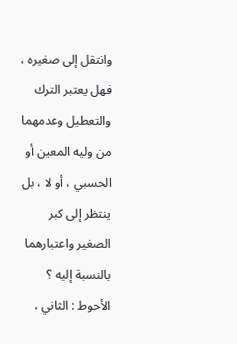وانتقل إلى صغيره ، فهل يعتبر الترك والتعطيل وعدمهما من وليه المعين أو الحسبي ، أو لا ، بل ينتظر إلى كبر الصغير واعتبارهما بالنسبة إليه ؟ الأحوط : الثاني ،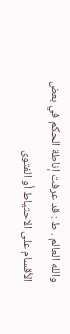والله العالم . ط : قد عرفت إناطة الحكم في بعض الأقسام على الاحتياط أو الفتوى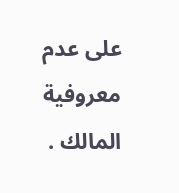على عدم معروفية المالك .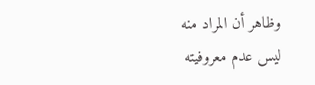وظاهر أن المراد منه ليس عدم معروفيته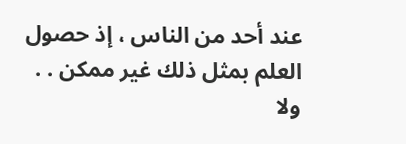عند أحد من الناس ، إذ حصول العلم بمثل ذلك غير ممكن . . ولا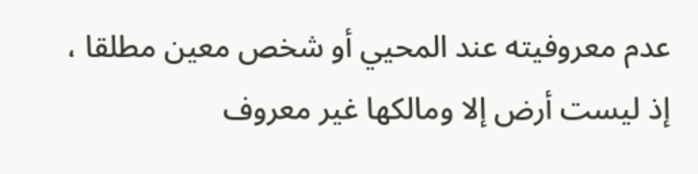عدم معروفيته عند المحيي أو شخص معين مطلقا ، إذ ليست أرض إلا ومالكها غير معروف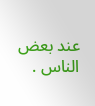عند بعض الناس .